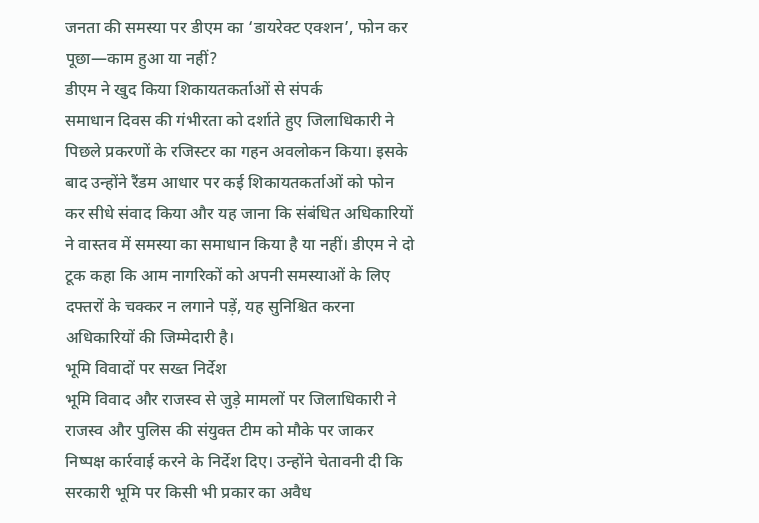जनता की समस्या पर डीएम का ‘डायरेक्ट एक्शन’, फोन कर पूछा—काम हुआ या नहीं?
डीएम ने खुद किया शिकायतकर्ताओं से संपर्क
समाधान दिवस की गंभीरता को दर्शाते हुए जिलाधिकारी ने पिछले प्रकरणों के रजिस्टर का गहन अवलोकन किया। इसके बाद उन्होंने रैंडम आधार पर कई शिकायतकर्ताओं को फोन कर सीधे संवाद किया और यह जाना कि संबंधित अधिकारियों ने वास्तव में समस्या का समाधान किया है या नहीं। डीएम ने दो टूक कहा कि आम नागरिकों को अपनी समस्याओं के लिए दफ्तरों के चक्कर न लगाने पड़ें, यह सुनिश्चित करना अधिकारियों की जिम्मेदारी है।
भूमि विवादों पर सख्त निर्देश
भूमि विवाद और राजस्व से जुड़े मामलों पर जिलाधिकारी ने राजस्व और पुलिस की संयुक्त टीम को मौके पर जाकर निष्पक्ष कार्रवाई करने के निर्देश दिए। उन्होंने चेतावनी दी कि सरकारी भूमि पर किसी भी प्रकार का अवैध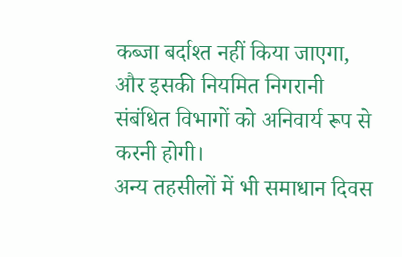कब्जा बर्दाश्त नहीं किया जाएगा, और इसकी नियमित निगरानी संबंधित विभागों को अनिवार्य रूप से करनी होगी।
अन्य तहसीलों में भी समाधान दिवस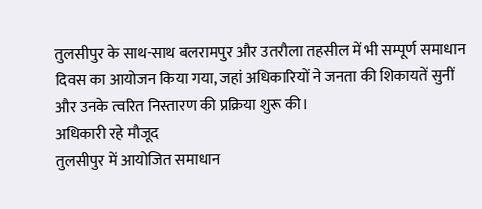तुलसीपुर के साथ-साथ बलरामपुर और उतरौला तहसील में भी सम्पूर्ण समाधान दिवस का आयोजन किया गया, जहां अधिकारियों ने जनता की शिकायतें सुनीं और उनके त्वरित निस्तारण की प्रक्रिया शुरू की।
अधिकारी रहे मौजूद
तुलसीपुर में आयोजित समाधान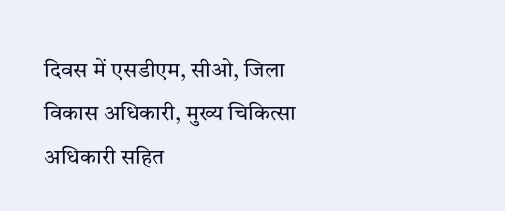दिवस में एसडीएम, सीओ, जिला विकास अधिकारी, मुख्य चिकित्सा अधिकारी सहित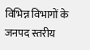विभिन्न विभागों के जनपद स्तरीय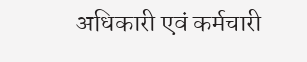अधिकारी एवं कर्मचारी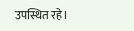उपस्थित रहे।